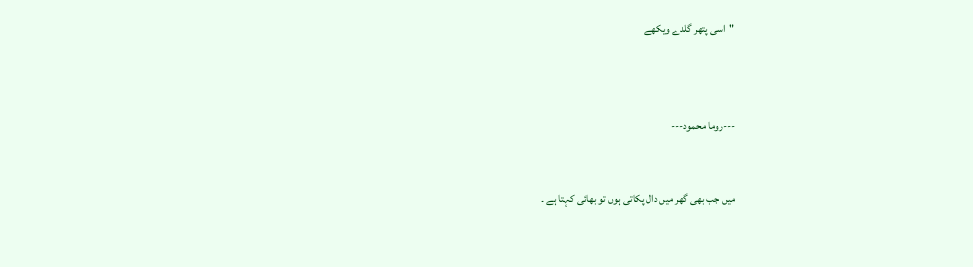"اسی پتھر گلدے ویکھے



---روما محمود---


میں جب بھی گھر میں دال پکاتی ہوں تو بھائی کہتا ہے ۔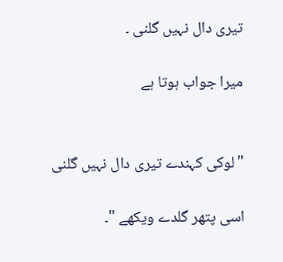تیری دال نہیں گلنی ۔

میرا جواب ہوتا ہے


"لوکی کہندے تیری دال نہیں گلنی

اسی پتھر گلدے ویکھے "۔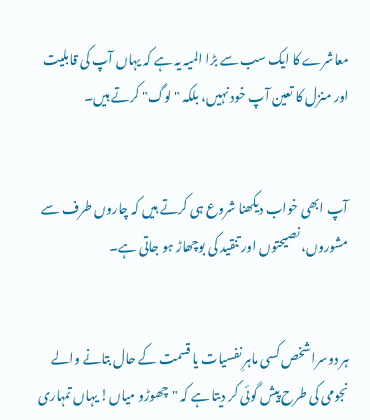معاشرے کا ایک سب سے بڑا المیہ یہ ہے کہ یہاں آپ کی قابلیت اور منزل کا تعین آپ خود نہیں، بلکہ "لوگ" کرتے ہیں۔


آپ ابھی خواب دیکھنا شروع ہی کرتے ہیں کہ چاروں طرف سے مشوروں، نصیحتوں اور تنقید کی بوچھاڑ ہو جاتی ہے۔


ہر دوسرا شخص کسی ماہرِ نفسیات یا قسمت کے حال بتانے والے نجومی کی طرح پیش گوئی کر دیتا ہے کہ "چھوڑو میاں! یہاں تمہاری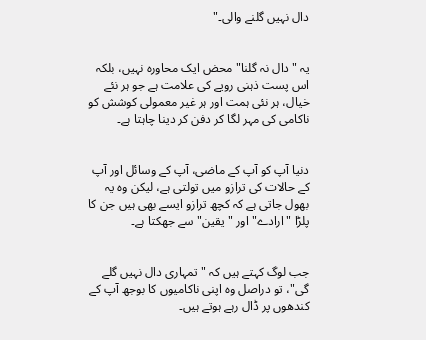دال نہیں گلنے والی۔"


یہ "دال نہ گلنا" محض ایک محاورہ نہیں، بلکہ اس پست ذہنی رویے کی علامت ہے جو ہر نئے خیال، ہر نئی ہمت اور ہر غیر معمولی کوشش کو ناکامی کی مہر لگا کر دفن کر دینا چاہتا ہے۔


دنیا آپ کو آپ کے ماضی، آپ کے وسائل اور آپ کے حالات کی ترازو میں تولتی ہے، لیکن وہ یہ بھول جاتی ہے کہ کچھ ترازو ایسے بھی ہیں جن کا پلڑا "ارادے" اور "یقین" سے جھکتا ہے۔


جب لوگ کہتے ہیں کہ "تمہاری دال نہیں گلے گی"، تو دراصل وہ اپنی ناکامیوں کا بوجھ آپ کے کندھوں پر ڈال رہے ہوتے ہیں۔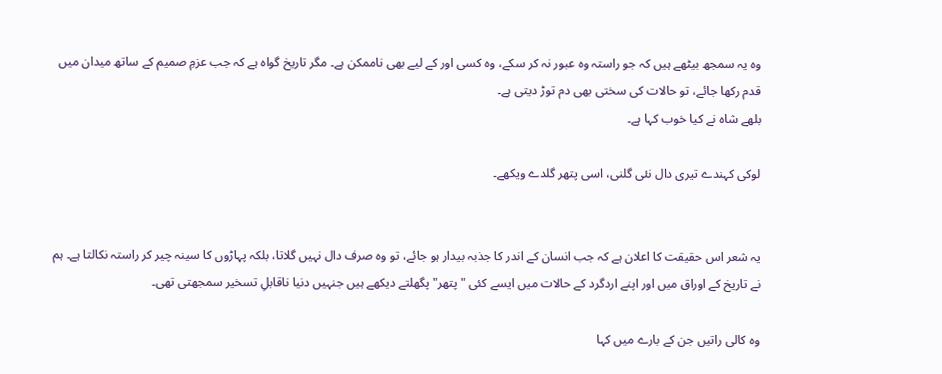وہ یہ سمجھ بیٹھے ہیں کہ جو راستہ وہ عبور نہ کر سکے، وہ کسی اور کے لیے بھی ناممکن ہے۔ مگر تاریخ گواہ ہے کہ جب عزمِ صمیم کے ساتھ میدان میں قدم رکھا جائے، تو حالات کی سختی بھی دم توڑ دیتی ہے۔
بلھے شاہ نے کیا خوب کہا ہے۔

لوکی کہندے تیری دال نئی گلنی، اسی پتھر گلدے ویکھے۔


یہ شعر اس حقیقت کا اعلان ہے کہ جب انسان کے اندر کا جذبہ بیدار ہو جائے، تو وہ صرف دال نہیں گلاتا، بلکہ پہاڑوں کا سینہ چیر کر راستہ نکالتا ہے۔ ہم نے تاریخ کے اوراق میں اور اپنے اردگرد کے حالات میں ایسے کئی "پتھر" پگھلتے دیکھے ہیں جنہیں دنیا ناقابلِ تسخیر سمجھتی تھی۔

وہ کالی راتیں جن کے بارے میں کہا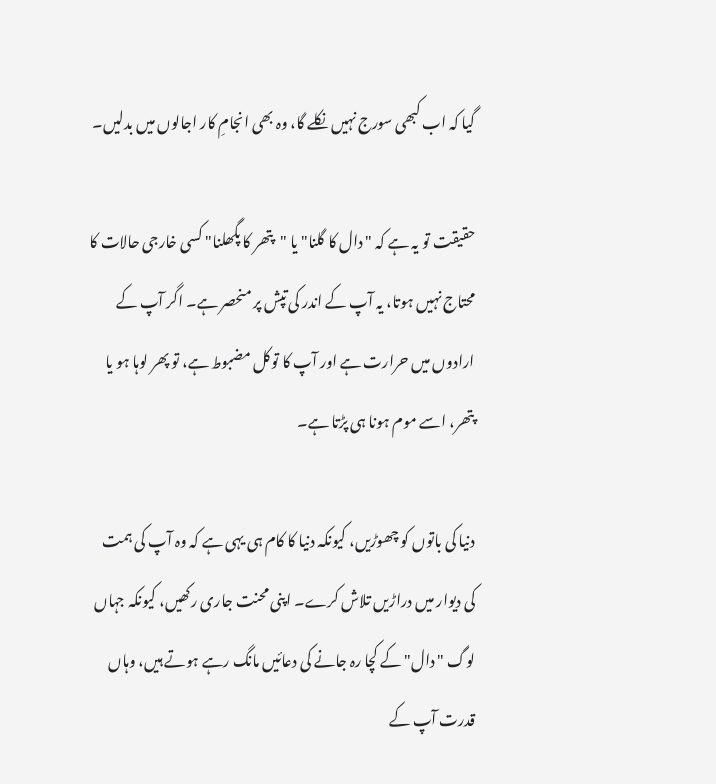گیا کہ اب کبھی سورج نہیں نکلے گا، وہ بھی انجامِ کار اجالوں میں بدلیں۔

حقیقت تو یہ ہے کہ "دال کا گلنا" یا "پتھر کا پگھلنا" کسی خارجی حالات کا محتاج نہیں ہوتا، یہ آپ کے اندر کی تپش پر منحصر ہے۔ اگر آپ کے ارادوں میں حرارت ہے اور آپ کا توکل مضبوط ہے، تو پھر لوہا ہو یا پتھر، اسے موم ہونا ہی پڑتا ہے۔

دنیا کی باتوں کو چھوڑیں، کیونکہ دنیا کا کام ہی یہی ہے کہ وہ آپ کی ہمت کی دیوار میں دراڑیں تلاش کرے۔ اپنی محنت جاری رکھیں، کیونکہ جہاں لوگ "دال" کے کچا رہ جانے کی دعائیں مانگ رہے ہوتے ہیں، وہاں قدرت آپ کے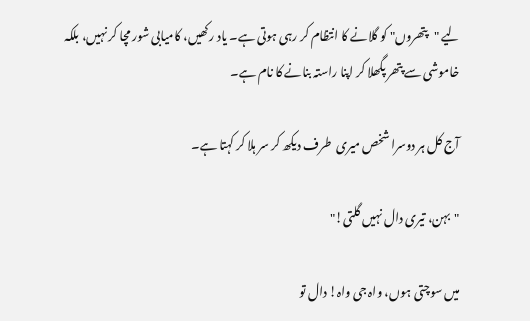لیے "پتھروں" کو گلانے کا انتظام کر رہی ہوتی ہے۔ یاد رکھیں، کامیابی شور مچا کر نہیں، بلکہ خاموشی سے پتھر پگھلا کر اپنا راستہ بنانے کا نام ہے۔

آج کل ہر دوسرا شخص میری  طرف دیکھ کر سر ہلا کر کہتا ہے۔

"بہن، تیری دال نہیں گلتی!"

میں سوچتی ہوں، واہ جی واہ! دال تو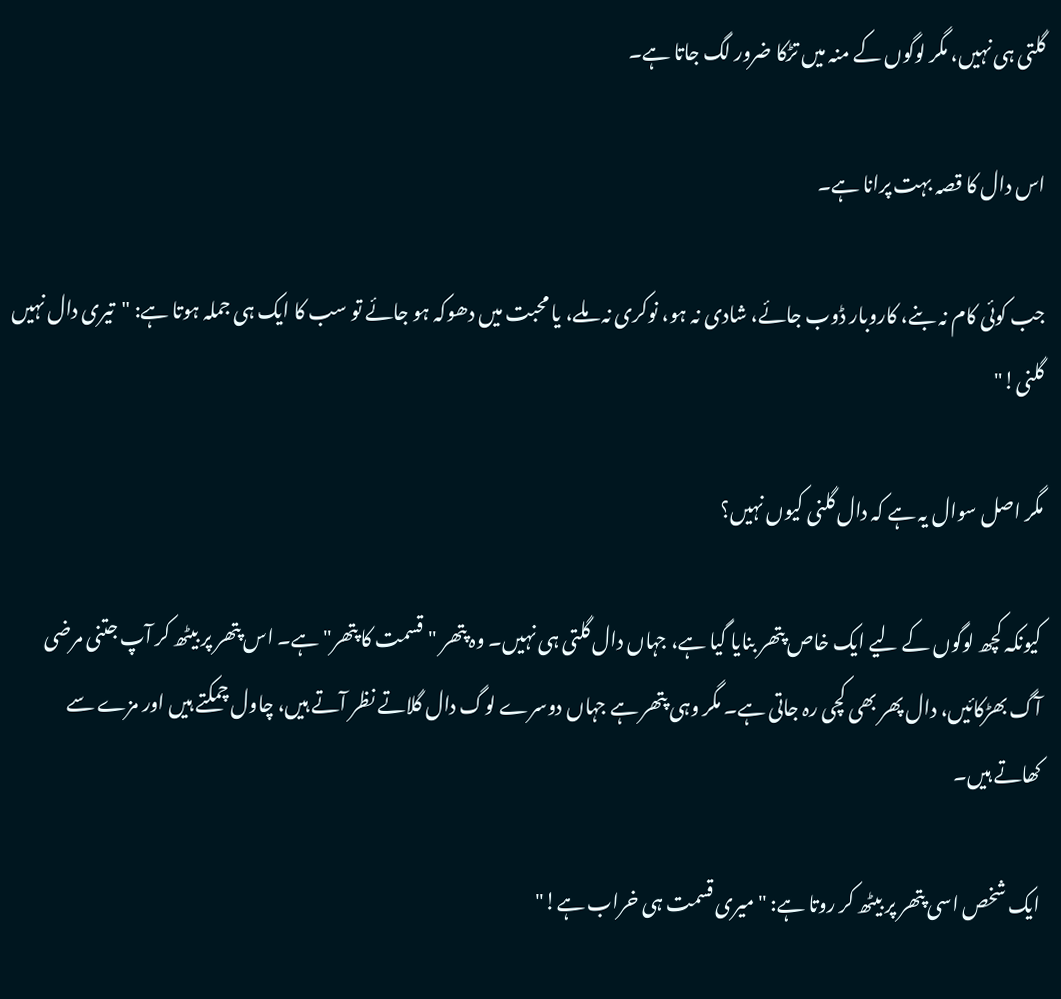گلتی ہی نہیں، مگر لوگوں کے منہ میں تڑکا ضرور لگ جاتا ہے۔

اس دال کا قصہ بہت پرانا ہے۔

جب کوئی کام نہ بنے، کاروبار ڈوب جائے، شادی نہ ہو، نوکری نہ ملے، یا محبت میں دھوکہ ہو جائے تو سب کا ایک ہی جملہ ہوتا ہے: "تیری دال نہیں گلنی!"

مگر اصل سوال یہ ہے کہ دال گلنی کیوں نہیں؟

کیونکہ کچھ لوگوں کے لیے ایک خاص پتھر بنایا گیا ہے، جہاں دال گلتی ہی نہیں۔ وہ پتھر "قسمت کا پتھر" ہے۔ اس پتھر پر بیٹھ کر آپ جتنی مرضی آگ بھڑکائیں، دال پھر بھی کچی رہ جاتی ہے۔ مگر وہی پتھر ہے جہاں دوسرے لوگ دال گلاتے نظر آتے ہیں، چاول چمکتے ہیں اور مزے سے کھاتے ہیں۔

ایک شخص اسی پتھر پر بیٹھ کر روتا ہے: "میری قسمت ہی خراب ہے!"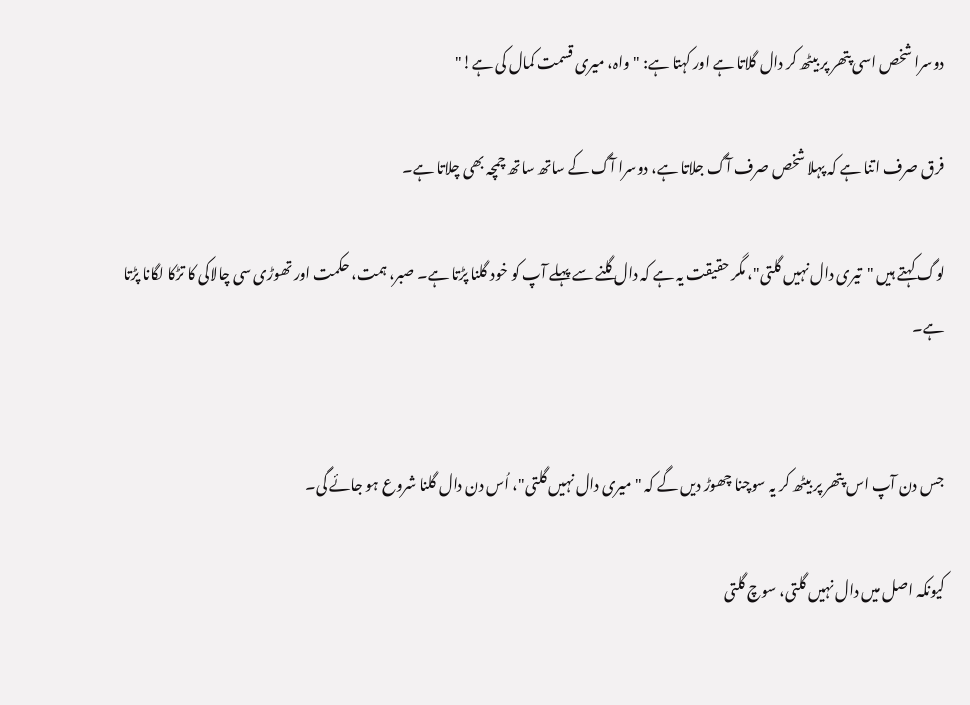دوسرا شخص اسی پتھر پر بیٹھ کر دال گلاتا ہے اور کہتا ہے: "واہ، میری قسمت کمال کی ہے!"

فرق صرف اتنا ہے کہ پہلا شخص صرف آگ جلاتا ہے، دوسرا آگ کے ساتھ ساتھ چمچہ بھی چلاتا ہے۔

لوگ کہتے ہیں "تیری دال نہیں گلتی"، مگر حقیقت یہ ہے کہ دال گلنے سے پہلے آپ کو خود گلنا پڑتا ہے۔ صبر، ہمت، حکمت اور تھوڑی سی چالاکی کا تڑکا لگانا پڑتا ہے۔


جس دن آپ اس پتھر پر بیٹھ کر یہ سوچنا چھوڑ دیں گے کہ "میری دال نہیں گلتی"، اُس دن دال گلنا شروع ہو جائے گی۔

کیونکہ اصل میں دال نہیں گلتی، سوچ گلتی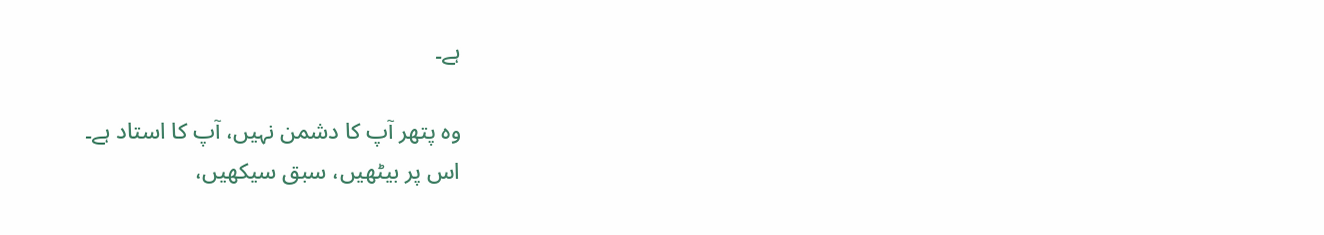ہے۔

وہ پتھر آپ کا دشمن نہیں، آپ کا استاد ہے۔
اس پر بیٹھیں، سبق سیکھیں،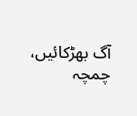آگ بھڑکائیں، چمچہ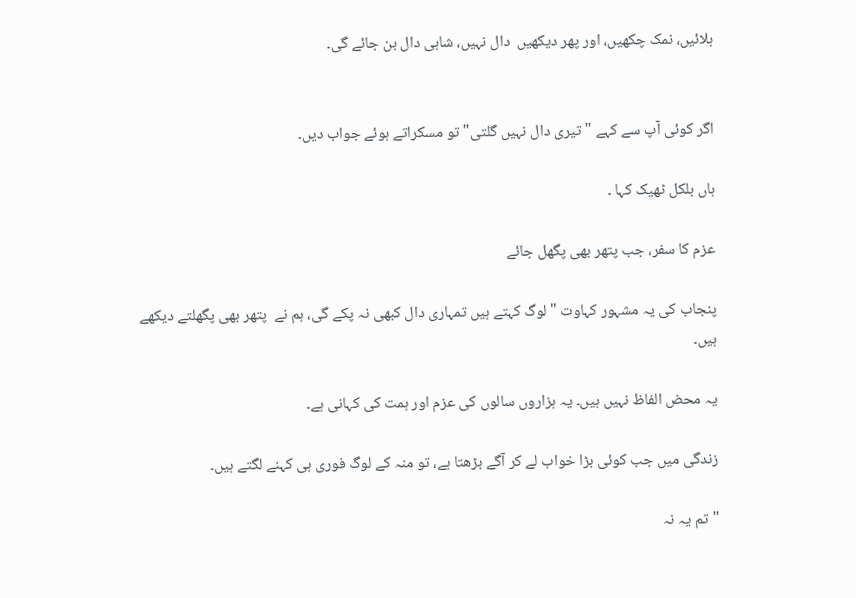ہلائیں، نمک چکھیں، اور پھر دیکھیں  دال نہیں، شاہی دال بن جائے گی۔


اگر کوئی آپ سے کہے "تیری دال نہیں گلتی" تو مسکراتے ہوئے جواب دیں۔

ہاں بلکل ٹھیک کہا ۔

عزم کا سفر، جب پتھر بھی پگھل جائے

پنجاب کی یہ مشہور کہاوت "لوگ کہتے ہیں تمہاری دال کبھی نہ پکے گی، ہم نے  پتھر بھی پگھلتے دیکھے ہیں۔

یہ محض الفاظ نہیں ہیں۔ یہ ہزاروں سالوں کی عزم اور ہمت کی کہانی ہے۔

زندگی میں جب کوئی بڑا خواب لے کر آگے بڑھتا ہے، تو منہ کے لوگ فوری ہی کہنے لگتے ہیں۔

"تم یہ نہ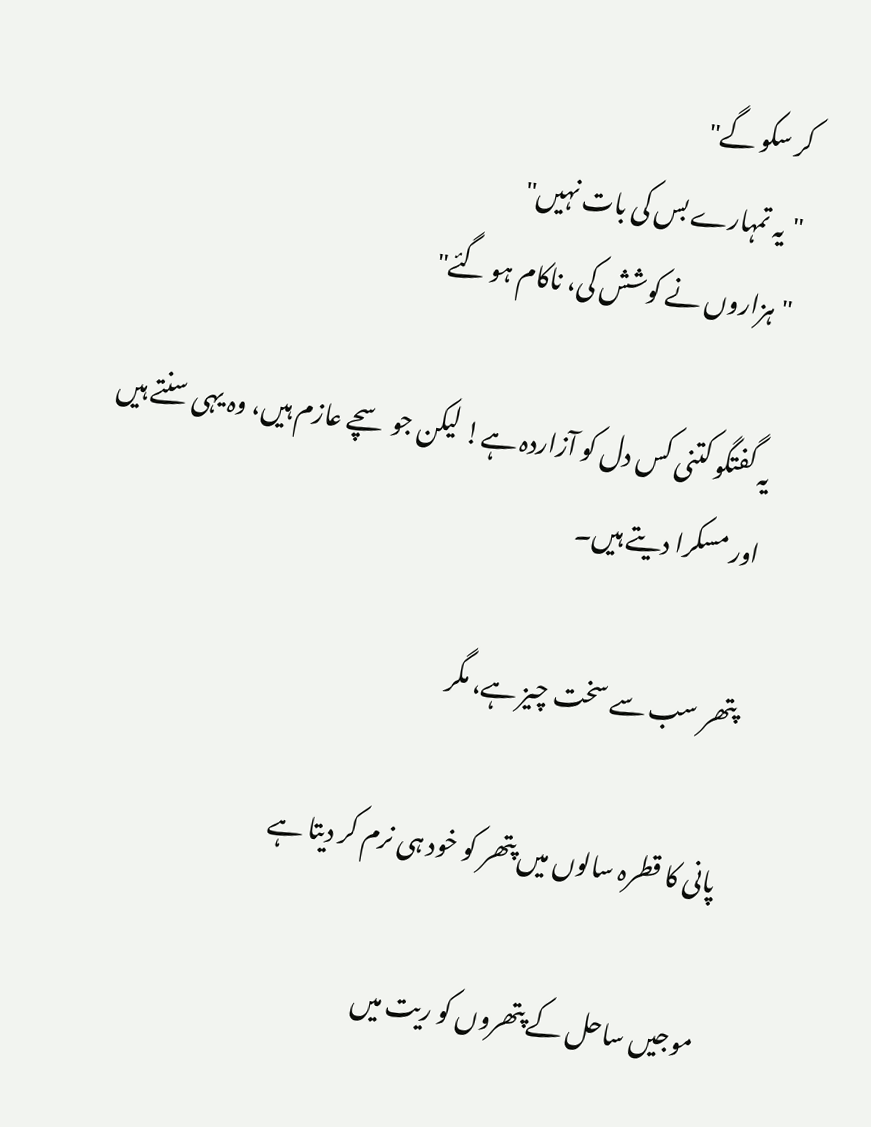کر سکو گے"
"یہ تمہارے بس کی بات نہیں"
"ہزاروں نے کوشش کی، ناکام ہو گئے"

یہ گفتگو کتنی کس دل کو آزاردہ ہے! لیکن جو سچے عازم ہیں، وہ یہی سنتے ہیں اور مسکرا دیتے ہیں۔

پتھر سب سے سخت چیز ہے، مگر

پانی کا قطرہ سالوں میں پتھر کو خود ہی نرم کر دیتا ہے

موجیں ساحل کے پتھروں کو ریت میں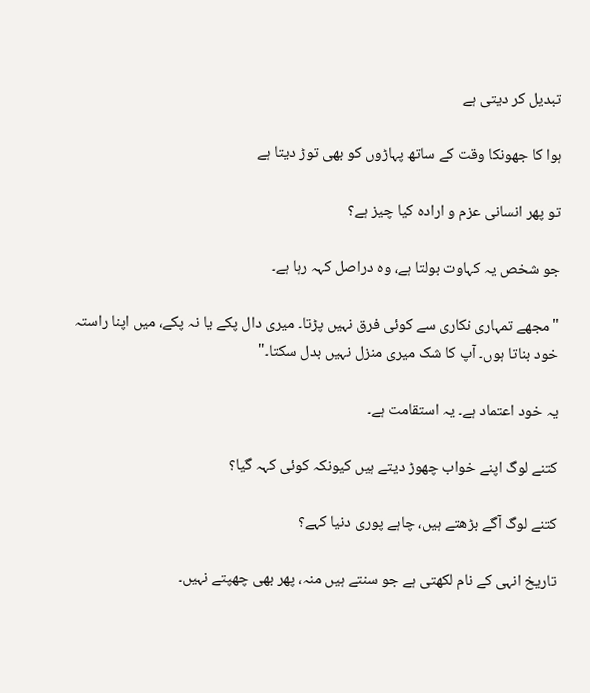تبدیل کر دیتی ہے

ہوا کا جھونکا وقت کے ساتھ پہاڑوں کو بھی توڑ دیتا ہے

تو پھر انسانی عزم و ارادہ کیا چیز ہے؟

جو شخص یہ کہاوت بولتا ہے، وہ دراصل کہہ رہا ہے۔

"مجھے تمہاری نکاری سے کوئی فرق نہیں پڑتا۔ میری دال پکے یا نہ پکے، میں اپنا راستہ خود بناتا ہوں۔ آپ کا شک میری منزل نہیں بدل سکتا۔"

یہ خود اعتماد ہے۔ یہ استقامت ہے۔

کتنے لوگ اپنے خواب چھوڑ دیتے ہیں کیونکہ کوئی کہہ گیا؟

کتنے لوگ آگے بڑھتے ہیں، چاہے پوری دنیا کہے؟

تاریخ انہی کے نام لکھتی ہے جو سنتے ہیں منہ، پھر بھی چھپتے نہیں۔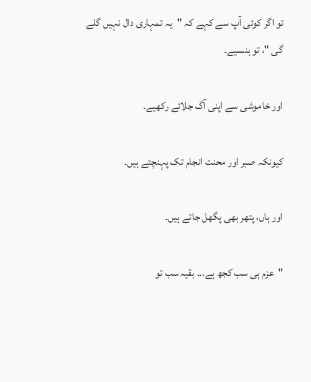تو اگر کوئی آپ سے کہے کہ "یہ تمہاری دال نہیں گلے گی "، تو ہنسیے۔

اور خاموشی سے اپنی آگ جلائے رکھیے۔

کیونکہ صبر اور محنت انجام تک پہنچتے ہیں۔

اور ہاں، پتھر بھی پگھل جاتے ہیں۔

"عزم ہی سب کجھ ہے... بقیہ سب تو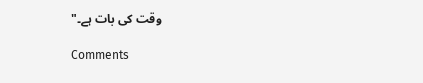وقت کی بات ہے۔"

Comments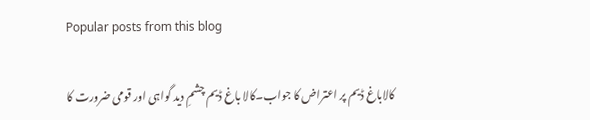Popular posts from this blog

کالاباغ ڈیم پر اعتراض کا جواب۔کالا باغ ڈیم چشمِ دید گواہی اور قومی ضرورت کا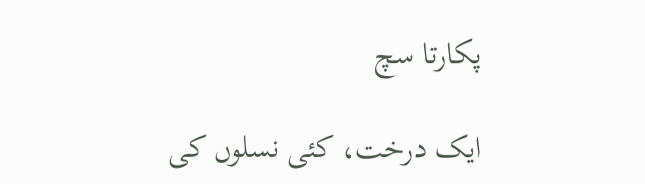پکارتا سچ

ایک درخت، کئی نسلوں کی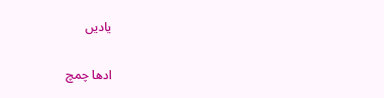یادیں

ادھا چمچ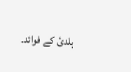ہلدئ کے فوائد۔